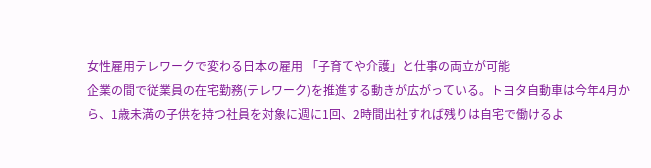女性雇用テレワークで変わる日本の雇用 「子育てや介護」と仕事の両立が可能
企業の間で従業員の在宅勤務(テレワーク)を推進する動きが広がっている。トヨタ自動車は今年4月から、1歳未満の子供を持つ社員を対象に週に1回、2時間出社すれば残りは自宅で働けるよ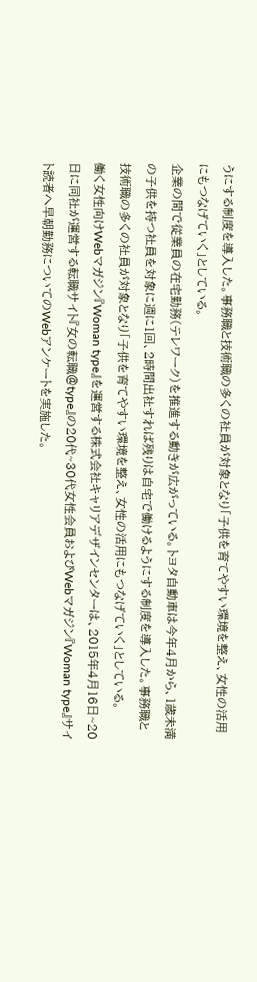うにする制度を導入した。事務職と技術職の多くの社員が対象となり「子供を育てやすい環境を整え、女性の活用にもつなげていく」としている。
企業の間で従業員の在宅勤務(テレワーク)を推進する動きが広がっている。トヨタ自動車は今年4月から、1歳未満の子供を持つ社員を対象に週に1回、2時間出社すれば残りは自宅で働けるようにする制度を導入した。事務職と技術職の多くの社員が対象となり「子供を育てやすい環境を整え、女性の活用にもつなげていく」としている。
働く女性向けWebマガジン『Woman type』を運営する株式会社キャリアデザインセンターは、2015年4月16日~20日に同社が運営する転職サイト『女の転職@type』の20代~30代女性会員およびWebマガジン『Woman type』サイト読者へ早朝勤務についてのWebアンケートを実施した。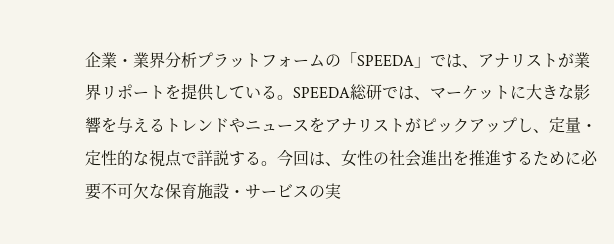企業・業界分析プラットフォームの「SPEEDA」では、アナリストが業界リポートを提供している。SPEEDA総研では、マーケットに大きな影響を与えるトレンドやニュースをアナリストがピックアップし、定量・定性的な視点で詳説する。今回は、女性の社会進出を推進するために必要不可欠な保育施設・サービスの実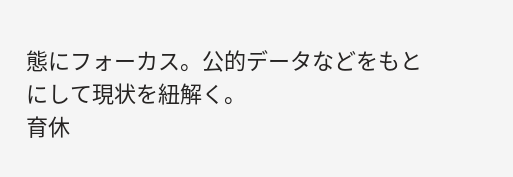態にフォーカス。公的データなどをもとにして現状を紐解く。
育休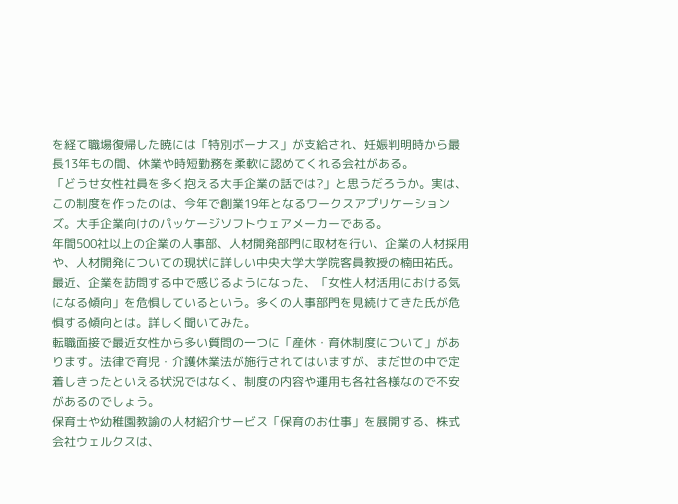を経て職場復帰した暁には「特別ボーナス」が支給され、妊娠判明時から最長13年もの間、休業や時短勤務を柔軟に認めてくれる会社がある。
「どうせ女性社員を多く抱える大手企業の話では?」と思うだろうか。実は、この制度を作ったのは、今年で創業19年となるワークスアプリケーションズ。大手企業向けのパッケージソフトウェアメーカーである。
年間500社以上の企業の人事部、人材開発部門に取材を行い、企業の人材採用や、人材開発についての現状に詳しい中央大学大学院客員教授の楠田祐氏。最近、企業を訪問する中で感じるようになった、「女性人材活用における気になる傾向」を危惧しているという。多くの人事部門を見続けてきた氏が危惧する傾向とは。詳しく聞いてみた。
転職面接で最近女性から多い質問の一つに「産休・育休制度について」があります。法律で育児・介護休業法が施行されてはいますが、まだ世の中で定着しきったといえる状況ではなく、制度の内容や運用も各社各様なので不安があるのでしょう。
保育士や幼稚園教諭の人材紹介サービス「保育のお仕事」を展開する、株式会社ウェルクスは、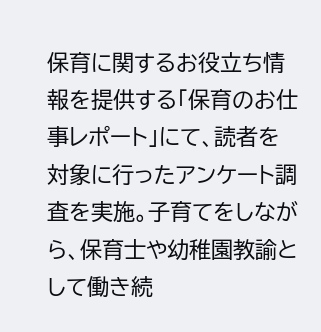保育に関するお役立ち情報を提供する「保育のお仕事レポート」にて、読者を対象に行ったアンケート調査を実施。子育てをしながら、保育士や幼稚園教諭として働き続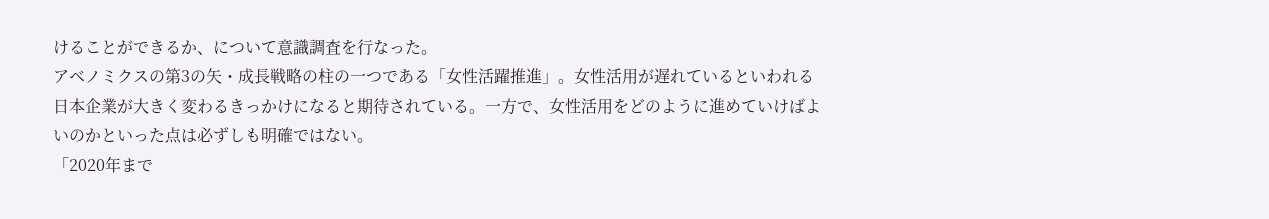けることができるか、について意識調査を行なった。
アベノミクスの第3の矢・成長戦略の柱の一つである「女性活躍推進」。女性活用が遅れているといわれる日本企業が大きく変わるきっかけになると期待されている。一方で、女性活用をどのように進めていけばよいのかといった点は必ずしも明確ではない。
「2020年まで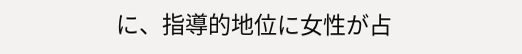に、指導的地位に女性が占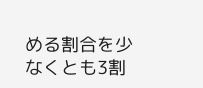める割合を少なくとも3割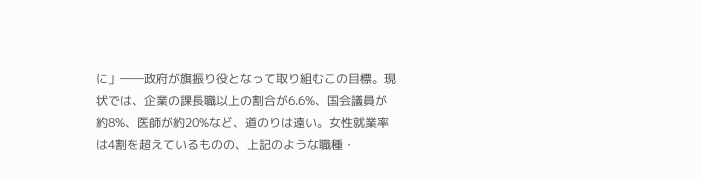に」――政府が旗振り役となって取り組むこの目標。現状では、企業の課長職以上の割合が6.6%、国会議員が約8%、医師が約20%など、道のりは遠い。女性就業率は4割を超えているものの、上記のような職種・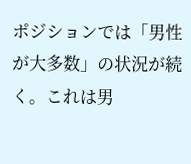ポジションでは「男性が大多数」の状況が続く。これは男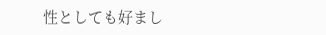性としても好まし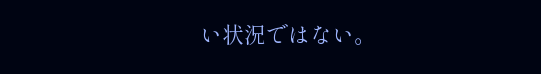い状況ではない。